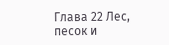Глава 22 Лес, песок и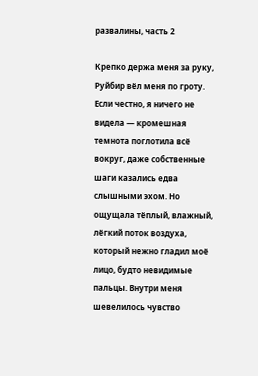развалины, часть 2

Крепко держа меня за руку, Руйбир вёл меня по гроту. Если честно, я ничего не видела — кромешная темнота поглотила всё вокруг, даже собственные шаги казались едва слышными эхом. Но ощущала тёплый, влажный, лёгкий поток воздуха, который нежно гладил моё лицо, будто невидимые пальцы. Внутри меня шевелилось чувство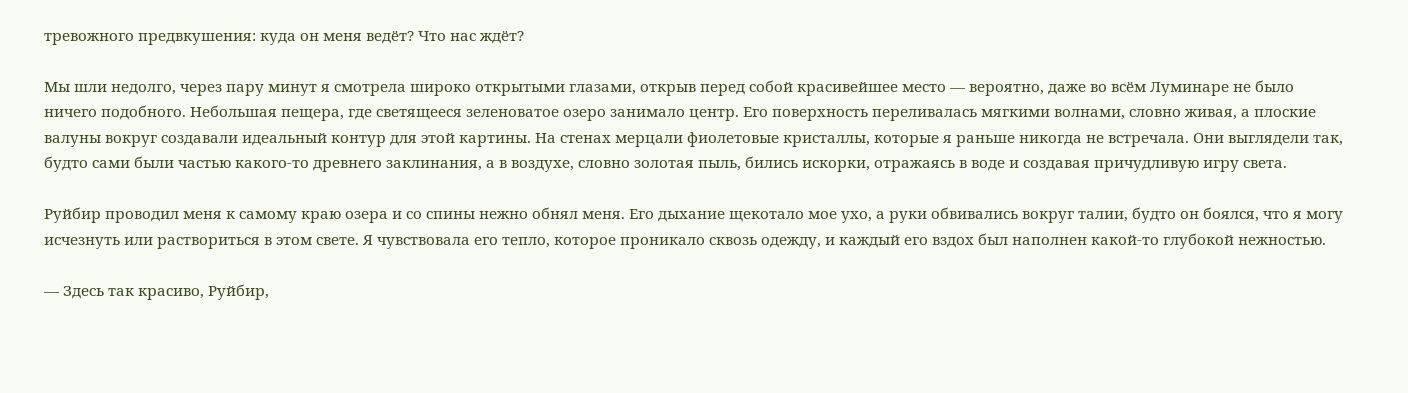тревожного предвкушения: куда он меня ведёт? Что нас ждёт?

Мы шли недолго, через пару минут я смотрела широко открытыми глазами, открыв перед собой красивейшее место — вероятно, даже во всём Луминаре не было ничего подобного. Небольшая пещера, где светящееся зеленоватое озеро занимало центр. Его поверхность переливалась мягкими волнами, словно живая, а плоские валуны вокруг создавали идеальный контур для этой картины. На стенах мерцали фиолетовые кристаллы, которые я раньше никогда не встречала. Они выглядели так, будто сами были частью какого-то древнего заклинания, а в воздухе, словно золотая пыль, бились искорки, отражаясь в воде и создавая причудливую игру света.

Руйбир проводил меня к самому краю озера и со спины нежно обнял меня. Его дыхание щекотало мое ухо, а руки обвивались вокруг талии, будто он боялся, что я могу исчезнуть или раствориться в этом свете. Я чувствовала его тепло, которое проникало сквозь одежду, и каждый его вздох был наполнен какой-то глубокой нежностью.

— Здесь так красиво, Руйбир,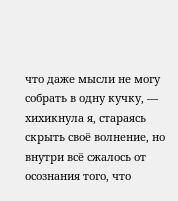что даже мысли не могу собрать в одну кучку, — хихикнула я, стараясь скрыть своё волнение, но внутри всё сжалось от осознания того, что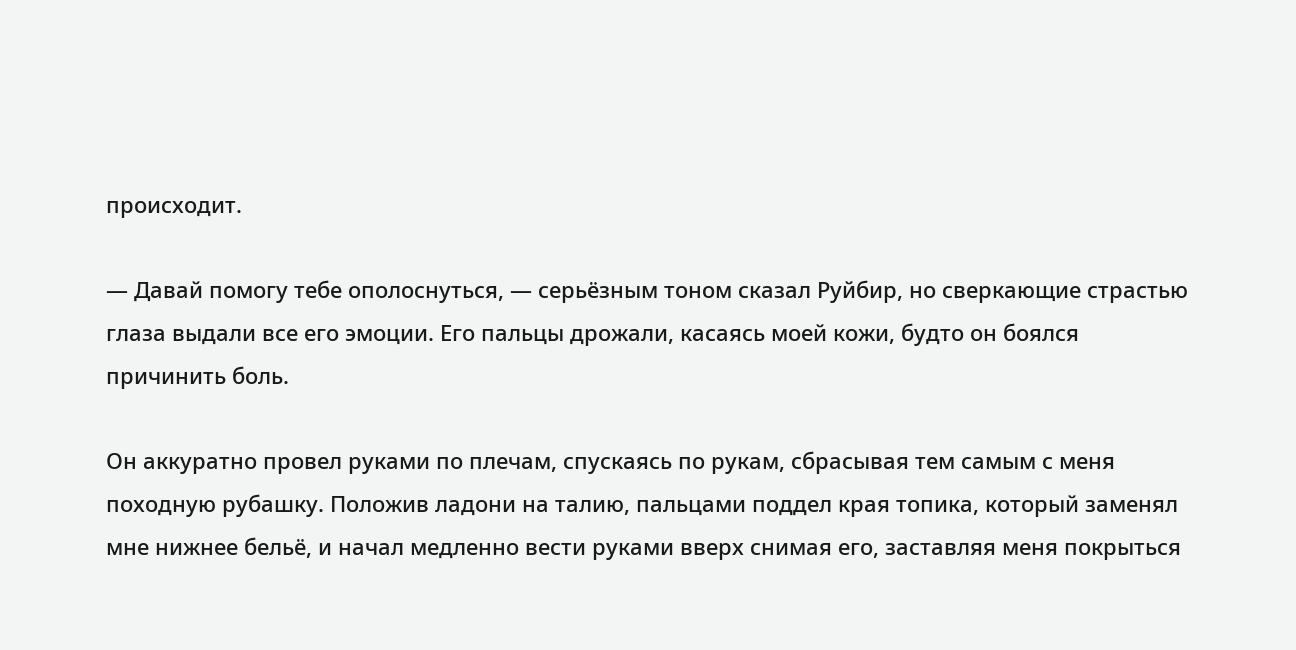происходит.

— Давай помогу тебе ополоснуться, — серьёзным тоном сказал Руйбир, но сверкающие страстью глаза выдали все его эмоции. Его пальцы дрожали, касаясь моей кожи, будто он боялся причинить боль.

Он аккуратно провел руками по плечам, спускаясь по рукам, сбрасывая тем самым с меня походную рубашку. Положив ладони на талию, пальцами поддел края топика, который заменял мне нижнее бельё, и начал медленно вести руками вверх снимая его, заставляя меня покрыться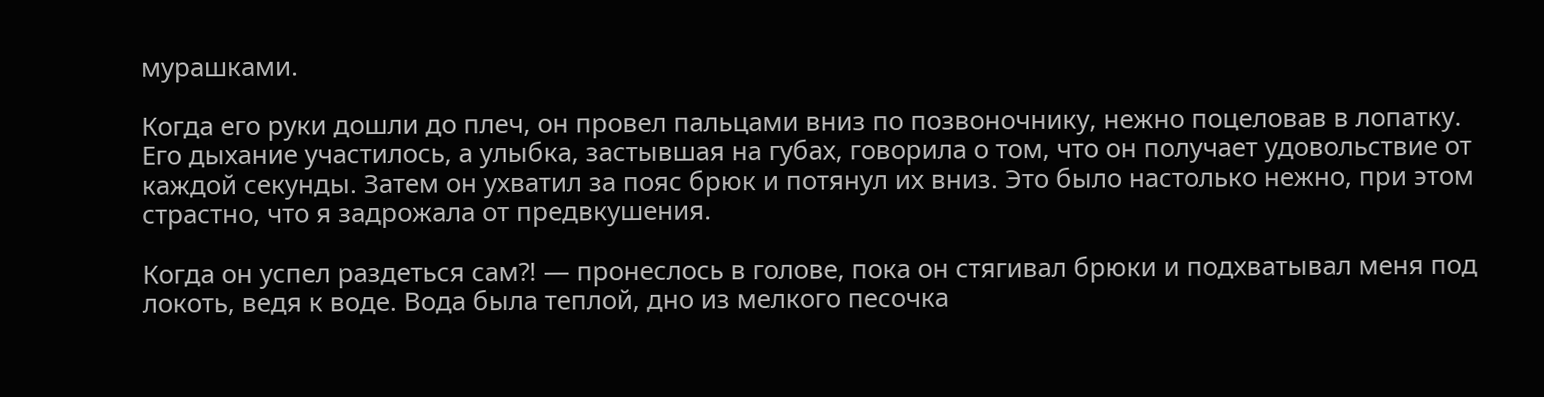мурашками.

Когда его руки дошли до плеч, он провел пальцами вниз по позвоночнику, нежно поцеловав в лопатку. Его дыхание участилось, а улыбка, застывшая на губах, говорила о том, что он получает удовольствие от каждой секунды. Затем он ухватил за пояс брюк и потянул их вниз. Это было настолько нежно, при этом страстно, что я задрожала от предвкушения.

Когда он успел раздеться сам⁈ — пронеслось в голове, пока он стягивал брюки и подхватывал меня под локоть, ведя к воде. Вода была теплой, дно из мелкого песочка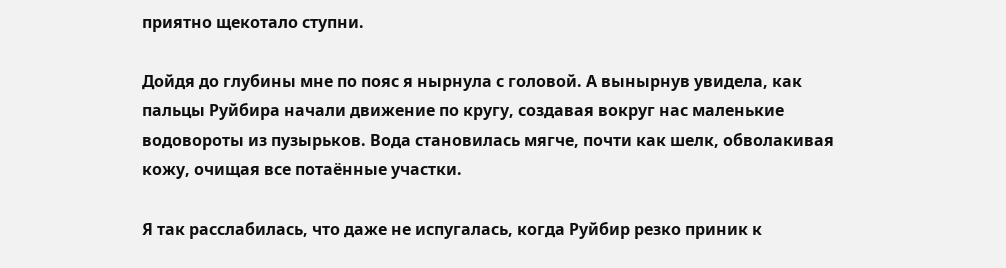приятно щекотало ступни.

Дойдя до глубины мне по пояс я нырнула с головой. А вынырнув увидела, как пальцы Руйбира начали движение по кругу, создавая вокруг нас маленькие водовороты из пузырьков. Вода становилась мягче, почти как шелк, обволакивая кожу, очищая все потаённые участки.

Я так расслабилась, что даже не испугалась, когда Руйбир резко приник к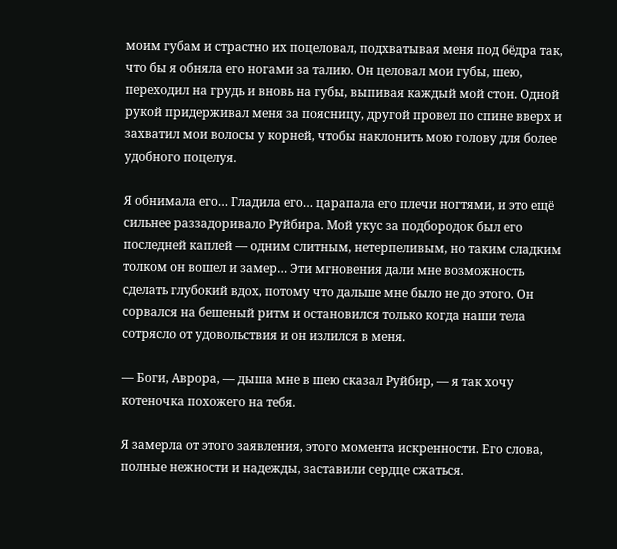моим губам и страстно их поцеловал, подхватывая меня под бёдра так, что бы я обняла его ногами за талию. Он целовал мои губы, шею, переходил на грудь и вновь на губы, выпивая каждый мой стон. Одной рукой придерживал меня за поясницу, другой провел по спине вверх и захватил мои волосы у корней, чтобы наклонить мою голову для более удобного поцелуя.

Я обнимала его… Гладила его… царапала его плечи ногтями, и это ещё сильнее раззадоривало Руйбира. Мой укус за подбородок был его последней каплей — одним слитным, нетерпеливым, но таким сладким толком он вошел и замер… Эти мгновения дали мне возможность сделать глубокий вдох, потому что дальше мне было не до этого. Он сорвался на бешеный ритм и остановился только когда наши тела сотрясло от удовольствия и он излился в меня.

— Боги, Аврора, — дыша мне в шею сказал Руйбир, — я так хочу котеночка похожего на тебя.

Я замерла от этого заявления, этого момента искренности. Его слова, полные нежности и надежды, заставили сердце сжаться.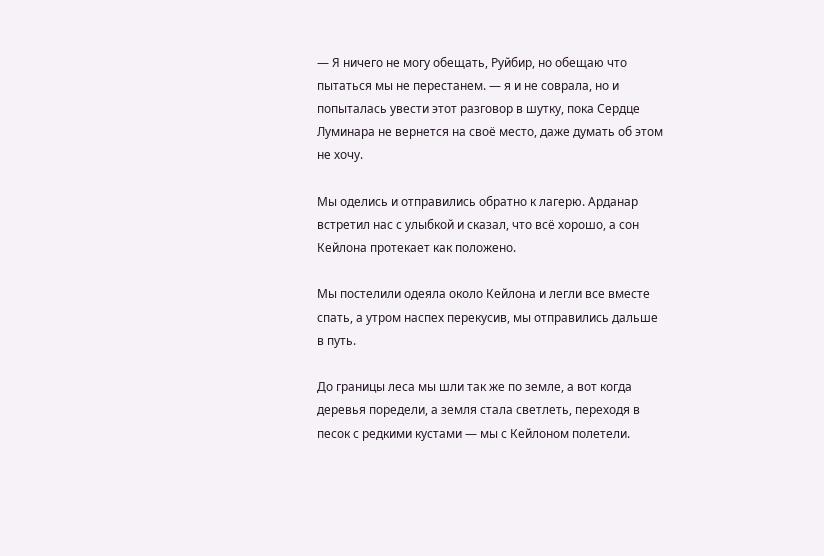— Я ничего не могу обещать, Руйбир, но обещаю что пытаться мы не перестанем. — я и не соврала, но и попыталась увести этот разговор в шутку, пока Сердце Луминара не вернется на своё место, даже думать об этом не хочу.

Мы оделись и отправились обратно к лагерю. Арданар встретил нас с улыбкой и сказал, что всё хорошо, а сон Кейлона протекает как положено.

Мы постелили одеяла около Кейлона и легли все вместе спать, а утром наспех перекусив, мы отправились дальше в путь.

До границы леса мы шли так же по земле, а вот когда деревья поредели, а земля стала светлеть, переходя в песок с редкими кустами — мы с Кейлоном полетели.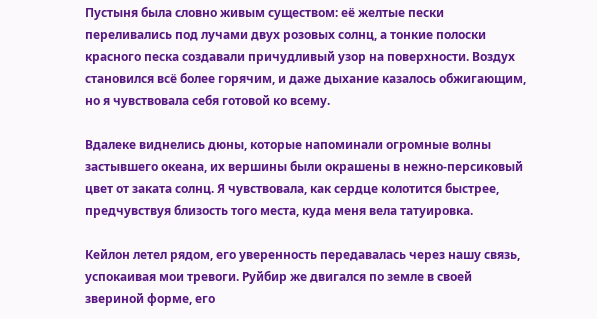Пустыня была словно живым существом: её желтые пески переливались под лучами двух розовых солнц, а тонкие полоски красного песка создавали причудливый узор на поверхности. Воздух становился всё более горячим, и даже дыхание казалось обжигающим, но я чувствовала себя готовой ко всему.

Вдалеке виднелись дюны, которые напоминали огромные волны застывшего океана, их вершины были окрашены в нежно-персиковый цвет от заката солнц. Я чувствовала, как сердце колотится быстрее, предчувствуя близость того места, куда меня вела татуировка.

Кейлон летел рядом, его уверенность передавалась через нашу связь, успокаивая мои тревоги. Руйбир же двигался по земле в своей звериной форме, его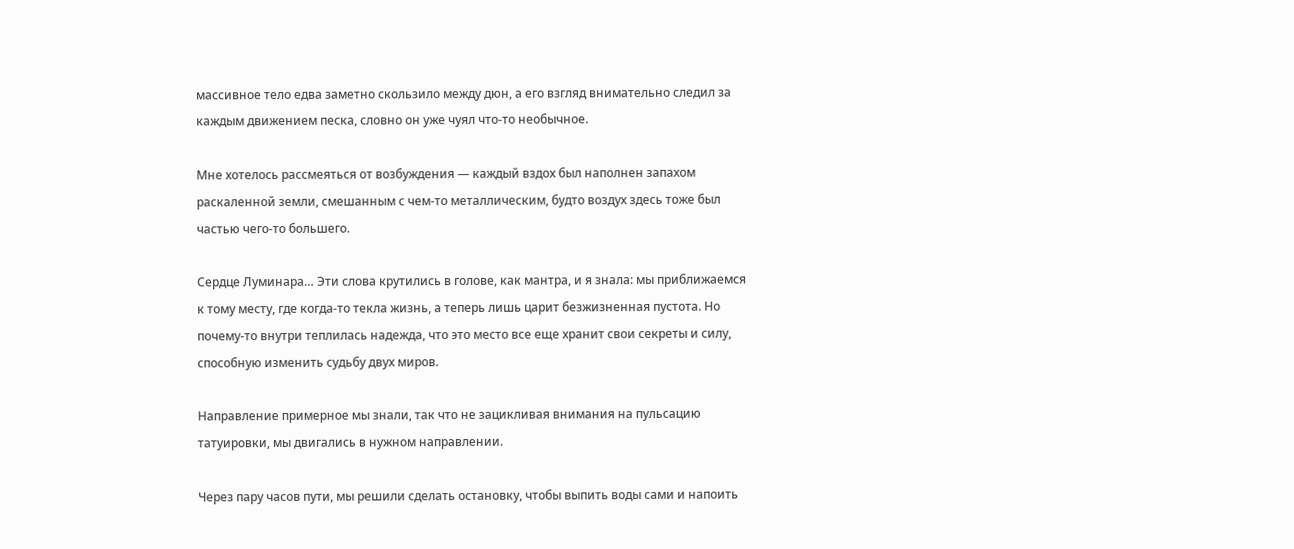массивное тело едва заметно скользило между дюн, а его взгляд внимательно следил за каждым движением песка, словно он уже чуял что-то необычное.

Мне хотелось рассмеяться от возбуждения — каждый вздох был наполнен запахом раскаленной земли, смешанным с чем-то металлическим, будто воздух здесь тоже был частью чего-то большего.

Сердце Луминара… Эти слова крутились в голове, как мантра, и я знала: мы приближаемся к тому месту, где когда-то текла жизнь, а теперь лишь царит безжизненная пустота. Но почему-то внутри теплилась надежда, что это место все еще хранит свои секреты и силу, способную изменить судьбу двух миров.

Направление примерное мы знали, так что не зацикливая внимания на пульсацию татуировки, мы двигались в нужном направлении.

Через пару часов пути, мы решили сделать остановку, чтобы выпить воды сами и напоить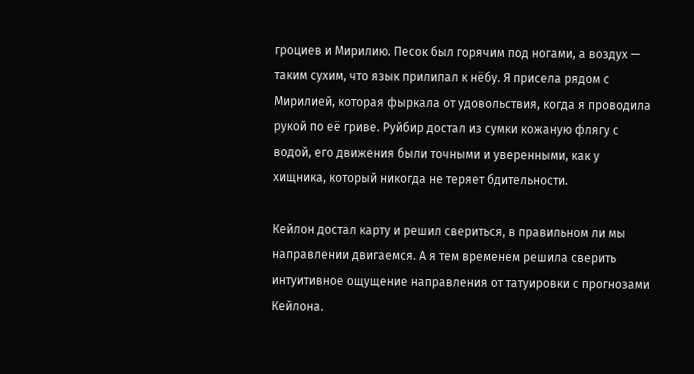гроциев и Мирилию. Песок был горячим под ногами, а воздух — таким сухим, что язык прилипал к нёбу. Я присела рядом с Мирилией, которая фыркала от удовольствия, когда я проводила рукой по её гриве. Руйбир достал из сумки кожаную флягу с водой, его движения были точными и уверенными, как у хищника, который никогда не теряет бдительности.

Кейлон достал карту и решил свериться, в правильном ли мы направлении двигаемся. А я тем временем решила сверить интуитивное ощущение направления от татуировки с прогнозами Кейлона.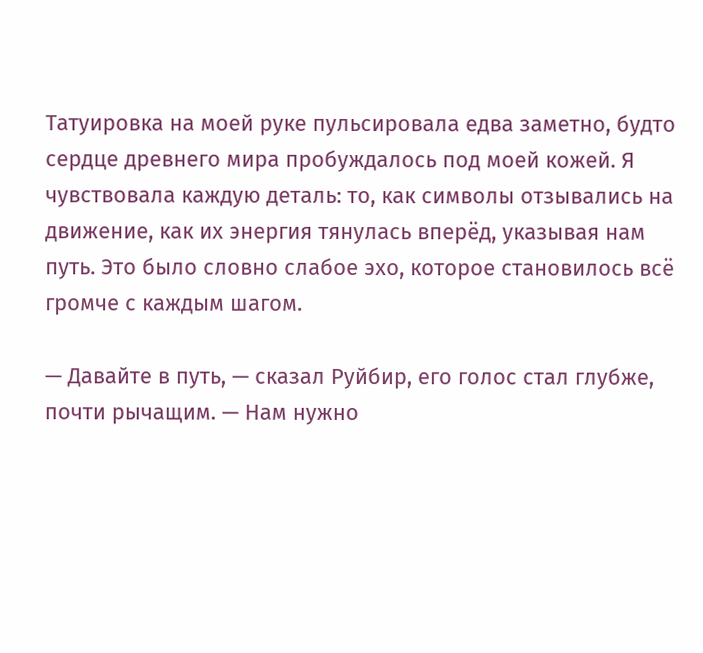Татуировка на моей руке пульсировала едва заметно, будто сердце древнего мира пробуждалось под моей кожей. Я чувствовала каждую деталь: то, как символы отзывались на движение, как их энергия тянулась вперёд, указывая нам путь. Это было словно слабое эхо, которое становилось всё громче с каждым шагом.

— Давайте в путь, — сказал Руйбир, его голос стал глубже, почти рычащим. — Нам нужно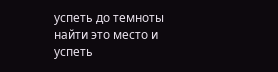успеть до темноты найти это место и успеть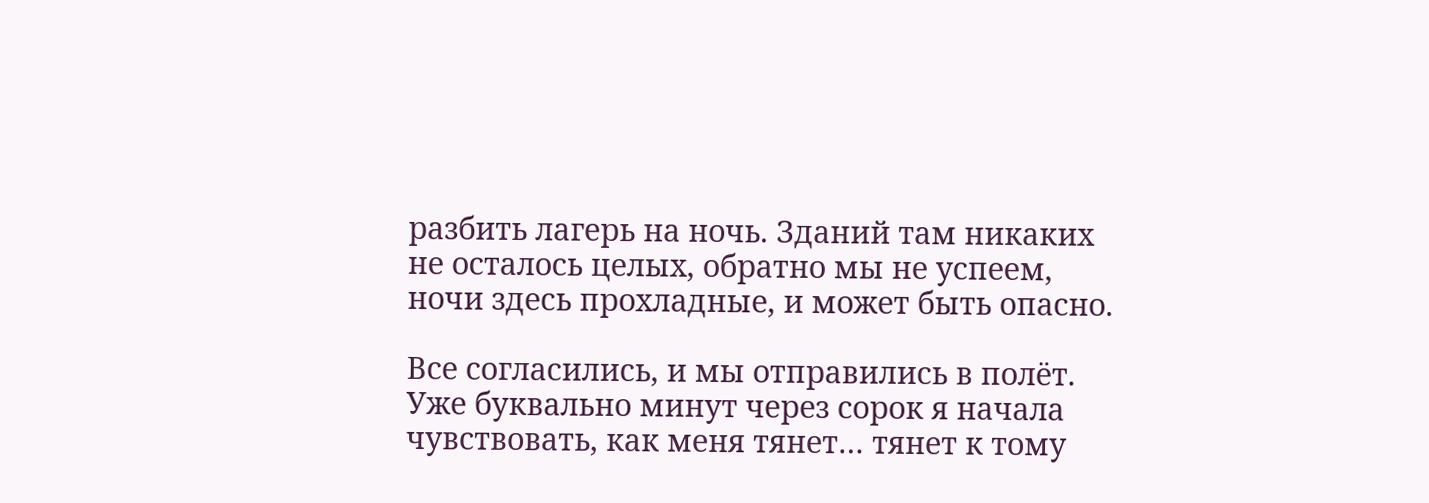разбить лагерь на ночь. Зданий там никаких не осталось целых, обратно мы не успеем, ночи здесь прохладные, и может быть опасно.

Все согласились, и мы отправились в полёт. Уже буквально минут через сорок я начала чувствовать, как меня тянет… тянет к тому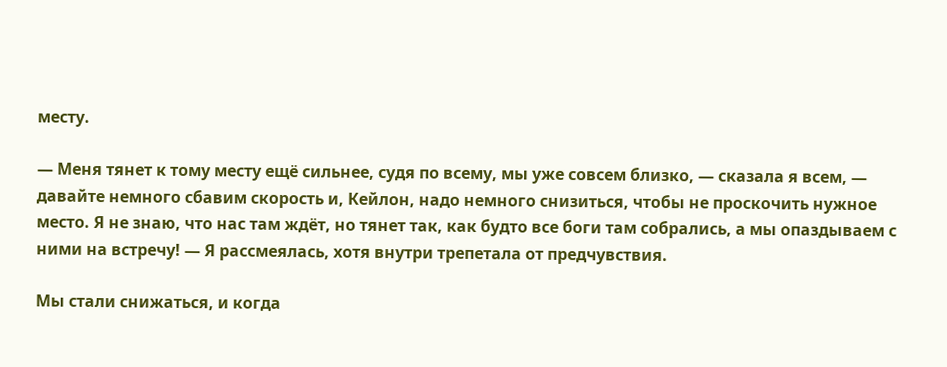месту.

— Меня тянет к тому месту ещё сильнее, судя по всему, мы уже совсем близко, — сказала я всем, — давайте немного сбавим скорость и, Кейлон, надо немного снизиться, чтобы не проскочить нужное место. Я не знаю, что нас там ждёт, но тянет так, как будто все боги там собрались, а мы опаздываем с ними на встречу! — Я рассмеялась, хотя внутри трепетала от предчувствия.

Мы стали снижаться, и когда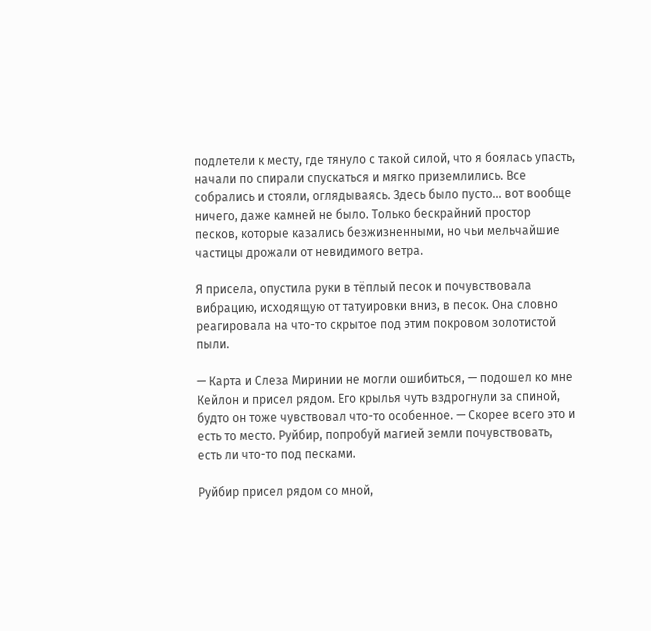подлетели к месту, где тянуло с такой силой, что я боялась упасть, начали по спирали спускаться и мягко приземлились. Все собрались и стояли, оглядываясь. Здесь было пусто… вот вообще ничего, даже камней не было. Только бескрайний простор песков, которые казались безжизненными, но чьи мельчайшие частицы дрожали от невидимого ветра.

Я присела, опустила руки в тёплый песок и почувствовала вибрацию, исходящую от татуировки вниз, в песок. Она словно реагировала на что-то скрытое под этим покровом золотистой пыли.

— Карта и Слеза Миринии не могли ошибиться, — подошел ко мне Кейлон и присел рядом. Его крылья чуть вздрогнули за спиной, будто он тоже чувствовал что-то особенное. — Скорее всего это и есть то место. Руйбир, попробуй магией земли почувствовать, есть ли что-то под песками.

Руйбир присел рядом со мной,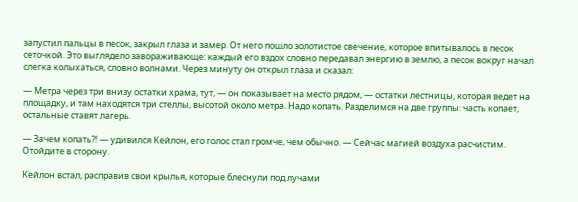запустил пальцы в песок, закрыл глаза и замер. От него пошло золотистое свечение, которое впитывалось в песок сеточкой. Это выглядело завораживающе: каждый его вздох словно передавал энергию в землю, а песок вокруг начал слегка колыхаться, словно волнами. Через минуту он открыл глаза и сказал:

— Метра через три внизу остатки храма, тут, — он показывает на место рядом, — остатки лестницы, которая ведет на площадку, и там находятся три стеллы, высотой около метра. Надо копать. Разделимся на две группы: часть копает, остальные ставят лагерь.

— Зачем копать⁈ — удивился Кейлон, его голос стал громче, чем обычно. — Сейчас магией воздуха расчистим. Отойдите в сторону.

Кейлон встал, расправив свои крылья, которые блеснули под лучами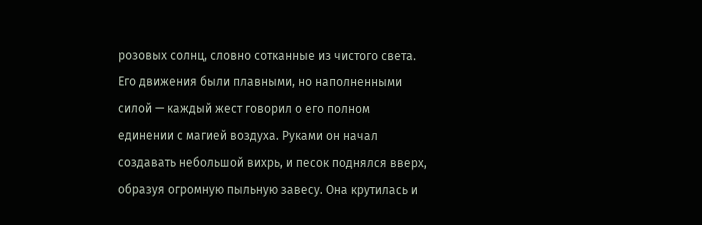розовых солнц, словно сотканные из чистого света. Его движения были плавными, но наполненными силой — каждый жест говорил о его полном единении с магией воздуха. Руками он начал создавать небольшой вихрь, и песок поднялся вверх, образуя огромную пыльную завесу. Она крутилась и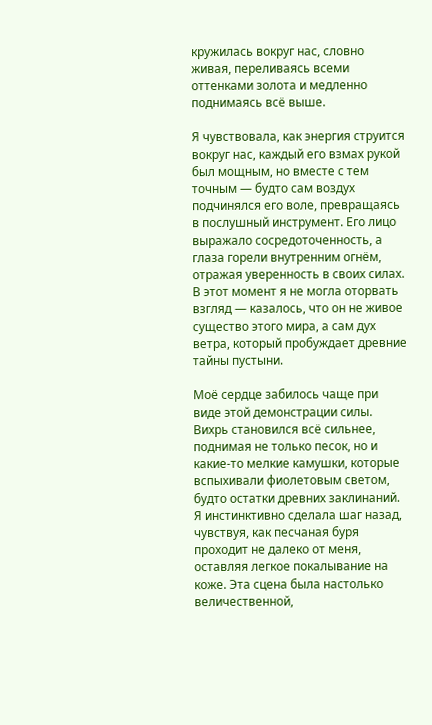кружилась вокруг нас, словно живая, переливаясь всеми оттенками золота и медленно поднимаясь всё выше.

Я чувствовала, как энергия струится вокруг нас, каждый его взмах рукой был мощным, но вместе с тем точным — будто сам воздух подчинялся его воле, превращаясь в послушный инструмент. Его лицо выражало сосредоточенность, а глаза горели внутренним огнём, отражая уверенность в своих силах. В этот момент я не могла оторвать взгляд — казалось, что он не живое существо этого мира, а сам дух ветра, который пробуждает древние тайны пустыни.

Моё сердце забилось чаще при виде этой демонстрации силы. Вихрь становился всё сильнее, поднимая не только песок, но и какие-то мелкие камушки, которые вспыхивали фиолетовым светом, будто остатки древних заклинаний. Я инстинктивно сделала шаг назад, чувствуя, как песчаная буря проходит не далеко от меня, оставляя легкое покалывание на коже. Эта сцена была настолько величественной,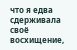что я едва сдерживала своё восхищение,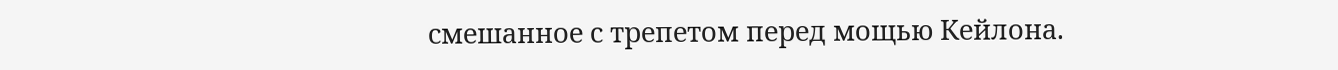смешанное с трепетом перед мощью Кейлона.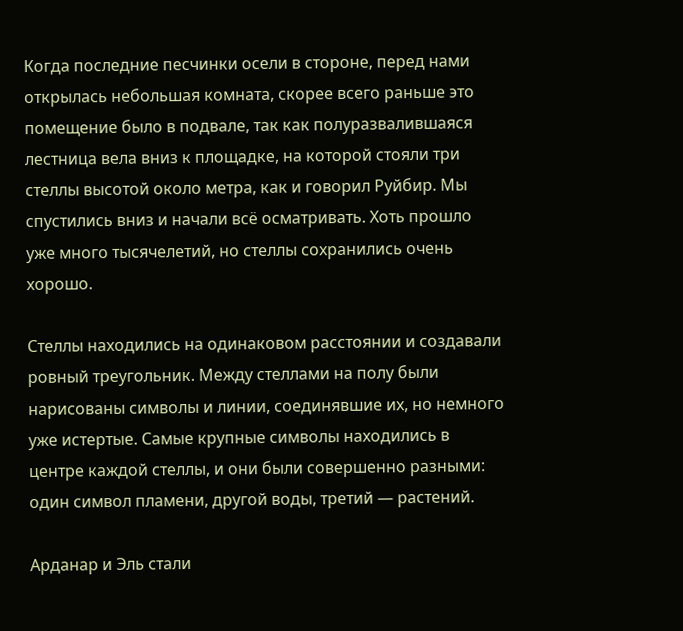Когда последние песчинки осели в стороне, перед нами открылась небольшая комната, скорее всего раньше это помещение было в подвале, так как полуразвалившаяся лестница вела вниз к площадке, на которой стояли три стеллы высотой около метра, как и говорил Руйбир. Мы спустились вниз и начали всё осматривать. Хоть прошло уже много тысячелетий, но стеллы сохранились очень хорошо.

Стеллы находились на одинаковом расстоянии и создавали ровный треугольник. Между стеллами на полу были нарисованы символы и линии, соединявшие их, но немного уже истертые. Самые крупные символы находились в центре каждой стеллы, и они были совершенно разными: один символ пламени, другой воды, третий — растений.

Арданар и Эль стали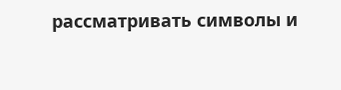рассматривать символы и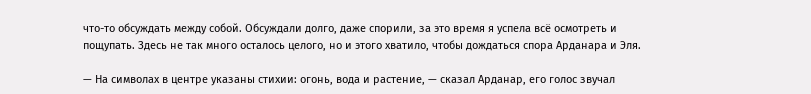что-то обсуждать между собой. Обсуждали долго, даже спорили, за это время я успела всё осмотреть и пощупать. Здесь не так много осталось целого, но и этого хватило, чтобы дождаться спора Арданара и Эля.

— На символах в центре указаны стихии: огонь, вода и растение, — сказал Арданар, его голос звучал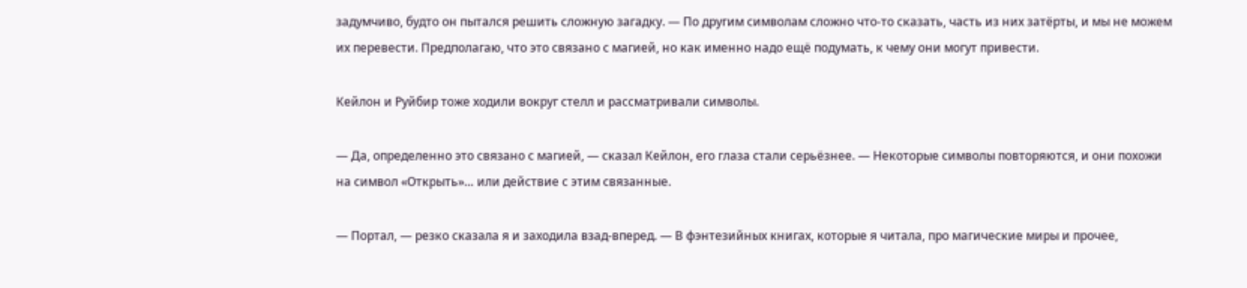задумчиво, будто он пытался решить сложную загадку. — По другим символам сложно что-то сказать, часть из них затёрты, и мы не можем их перевести. Предполагаю, что это связано с магией, но как именно надо ещё подумать, к чему они могут привести.

Кейлон и Руйбир тоже ходили вокруг стелл и рассматривали символы.

— Да, определенно это связано с магией, — сказал Кейлон, его глаза стали серьёзнее. — Некоторые символы повторяются, и они похожи на символ «Открыть»… или действие с этим связанные.

— Портал, — резко сказала я и заходила взад-вперед. — В фэнтезийных книгах, которые я читала, про магические миры и прочее,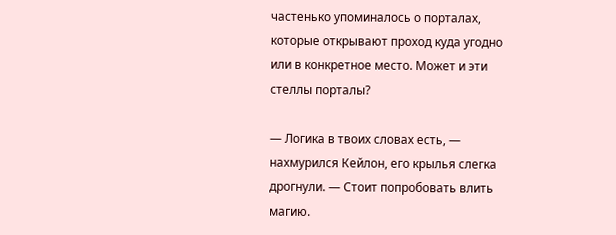частенько упоминалось о порталах, которые открывают проход куда угодно или в конкретное место. Может и эти стеллы порталы?

— Логика в твоих словах есть, — нахмурился Кейлон, его крылья слегка дрогнули. — Стоит попробовать влить магию.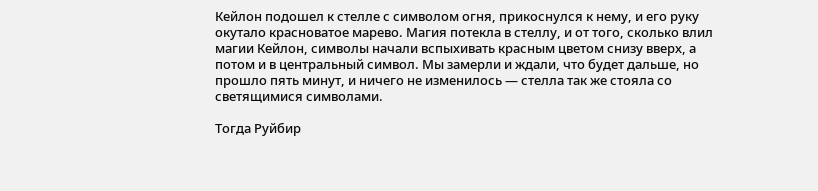Кейлон подошел к стелле с символом огня, прикоснулся к нему, и его руку окутало красноватое марево. Магия потекла в стеллу, и от того, сколько влил магии Кейлон, символы начали вспыхивать красным цветом снизу вверх, а потом и в центральный символ. Мы замерли и ждали, что будет дальше, но прошло пять минут, и ничего не изменилось — стелла так же стояла со светящимися символами.

Тогда Руйбир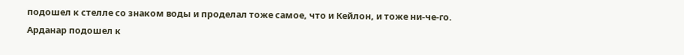подошел к стелле со знаком воды и проделал тоже самое, что и Кейлон, и тоже ни-че-го. Арданар подошел к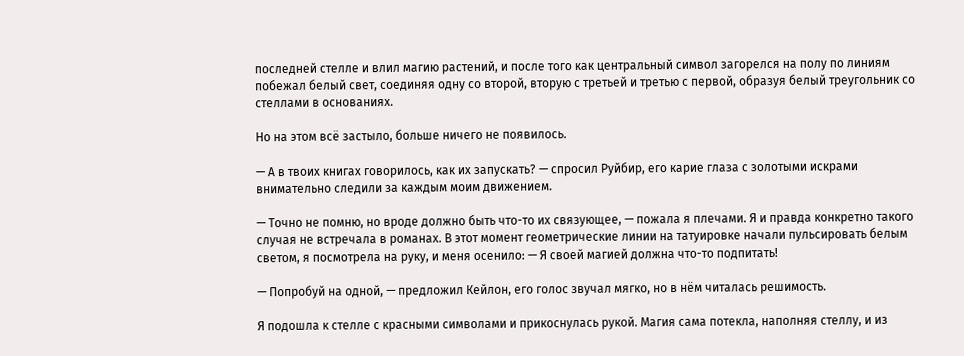последней стелле и влил магию растений, и после того как центральный символ загорелся на полу по линиям побежал белый свет, соединяя одну со второй, вторую с третьей и третью с первой, образуя белый треугольник со стеллами в основаниях.

Но на этом всё застыло, больше ничего не появилось.

— А в твоих книгах говорилось, как их запускать? — спросил Руйбир, его карие глаза с золотыми искрами внимательно следили за каждым моим движением.

— Точно не помню, но вроде должно быть что-то их связующее, — пожала я плечами. Я и правда конкретно такого случая не встречала в романах. В этот момент геометрические линии на татуировке начали пульсировать белым светом, я посмотрела на руку, и меня осенило: — Я своей магией должна что-то подпитать!

— Попробуй на одной, — предложил Кейлон, его голос звучал мягко, но в нём читалась решимость.

Я подошла к стелле с красными символами и прикоснулась рукой. Магия сама потекла, наполняя стеллу, и из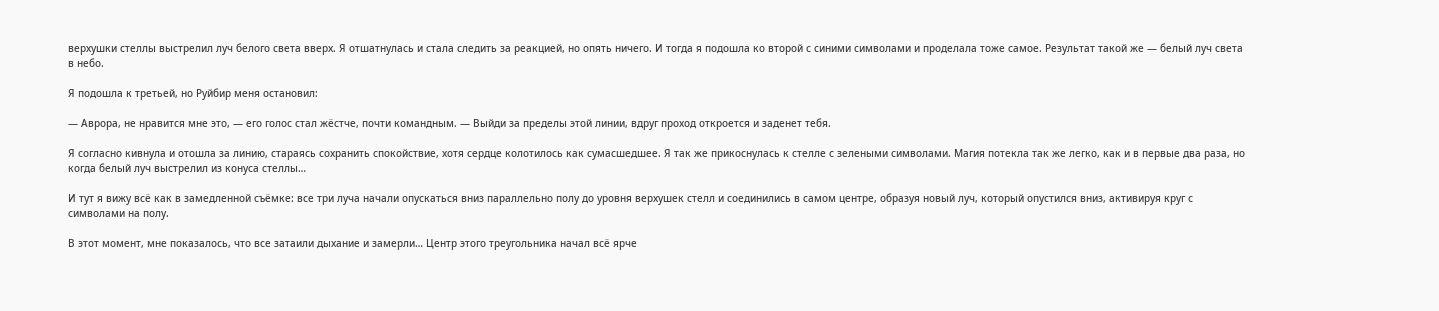верхушки стеллы выстрелил луч белого света вверх. Я отшатнулась и стала следить за реакцией, но опять ничего. И тогда я подошла ко второй с синими символами и проделала тоже самое. Результат такой же — белый луч света в небо.

Я подошла к третьей, но Руйбир меня остановил:

— Аврора, не нравится мне это, — его голос стал жёстче, почти командным. — Выйди за пределы этой линии, вдруг проход откроется и заденет тебя.

Я согласно кивнула и отошла за линию, стараясь сохранить спокойствие, хотя сердце колотилось как сумасшедшее. Я так же прикоснулась к стелле с зелеными символами. Магия потекла так же легко, как и в первые два раза, но когда белый луч выстрелил из конуса стеллы…

И тут я вижу всё как в замедленной съёмке: все три луча начали опускаться вниз параллельно полу до уровня верхушек стелл и соединились в самом центре, образуя новый луч, который опустился вниз, активируя круг с символами на полу.

В этот момент, мне показалось, что все затаили дыхание и замерли… Центр этого треугольника начал всё ярче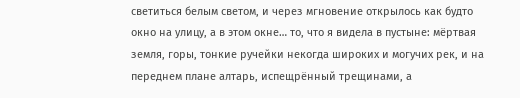светиться белым светом, и через мгновение открылось как будто окно на улицу, а в этом окне… то, что я видела в пустыне: мёртвая земля, горы, тонкие ручейки некогда широких и могучих рек, и на переднем плане алтарь, испещрённый трещинами, а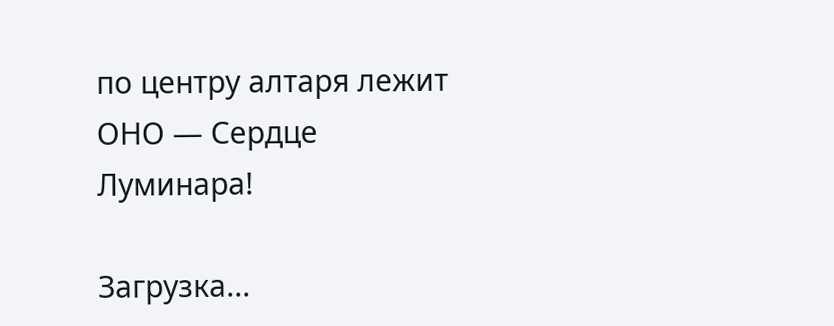по центру алтаря лежит ОНО — Сердце Луминара!

Загрузка...